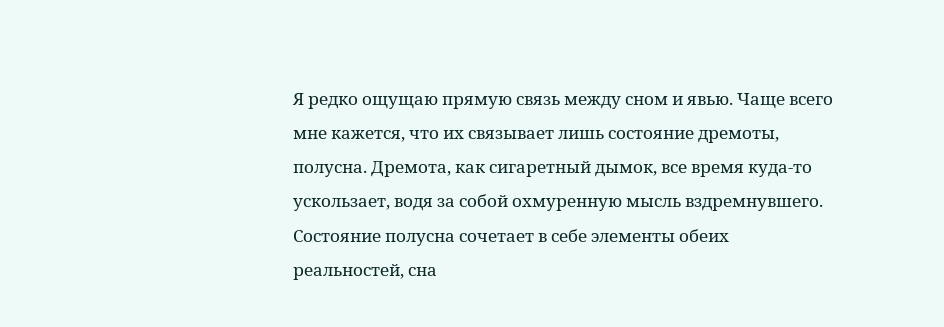Я редко ощущаю прямую связь между сном и явью. Чаще всего мне кажется, что их связывает лишь состояние дремоты, полусна. Дремота, как сигаретный дымок, все время куда-то ускользает, водя за собой охмуренную мысль вздремнувшего. Состояние полусна сочетает в себе элементы обеих реальностей, сна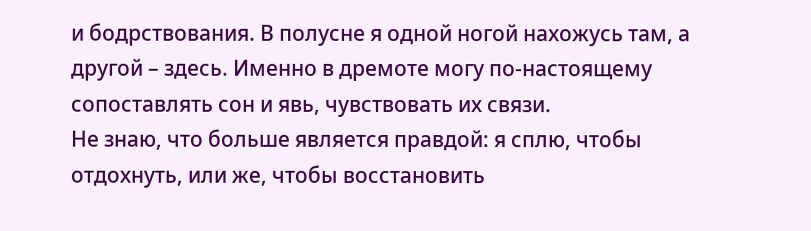и бодрствования. В полусне я одной ногой нахожусь там, а другой – здесь. Именно в дремоте могу по-настоящему сопоставлять сон и явь, чувствовать их связи.
Не знаю, что больше является правдой: я сплю, чтобы отдохнуть, или же, чтобы восстановить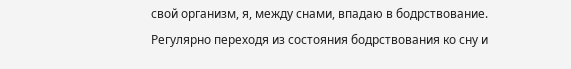свой организм, я, между снами, впадаю в бодрствование. Регулярно переходя из состояния бодрствования ко сну и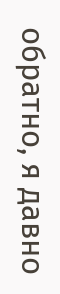обратно, я давно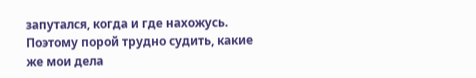запутался, когда и где нахожусь. Поэтому порой трудно судить, какие же мои дела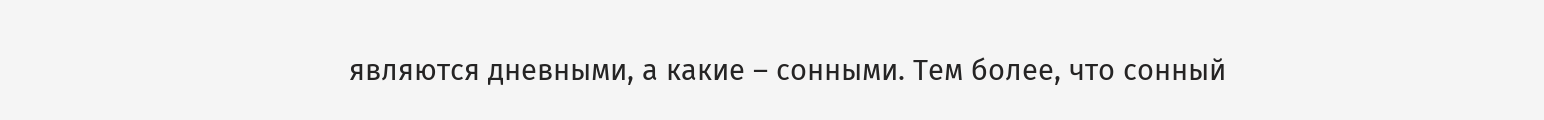являются дневными, а какие – сонными. Тем более, что сонный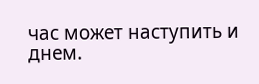час может наступить и днем.